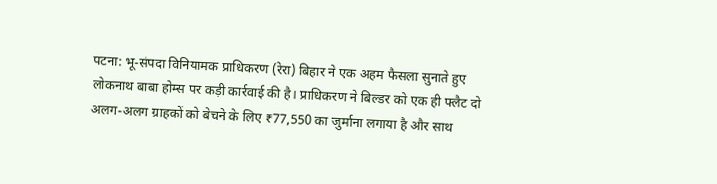पटना: भू-संपदा विनियामक प्राधिकरण (रेरा) बिहार ने एक अहम फैसला सुनाते हुए लोकनाथ बाबा होम्स पर कड़ी कार्रवाई की है। प्राधिकरण ने बिल्डर को एक ही फ्लैट दो अलग-अलग ग्राहकों को बेचने के लिए ₹77,550 का जुर्माना लगाया है और साथ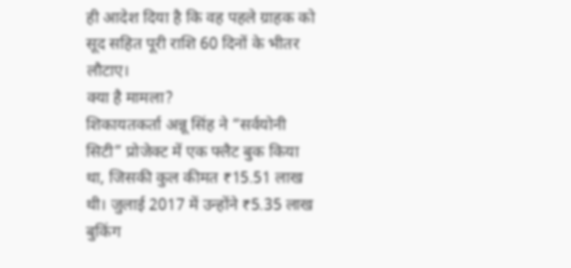ही आदेश दिया है कि वह पहले ग्राहक को सूद सहित पूरी राशि 60 दिनों के भीतर लौटाए।
क्या है मामला?
शिकायतकर्ता अन्नू सिंह ने “सर्वयोनी सिटी” प्रोजेक्ट में एक फ्लैट बुक किया था, जिसकी कुल कीमत ₹15.51 लाख थी। जुलाई 2017 में उन्होंने ₹5.35 लाख बुकिंग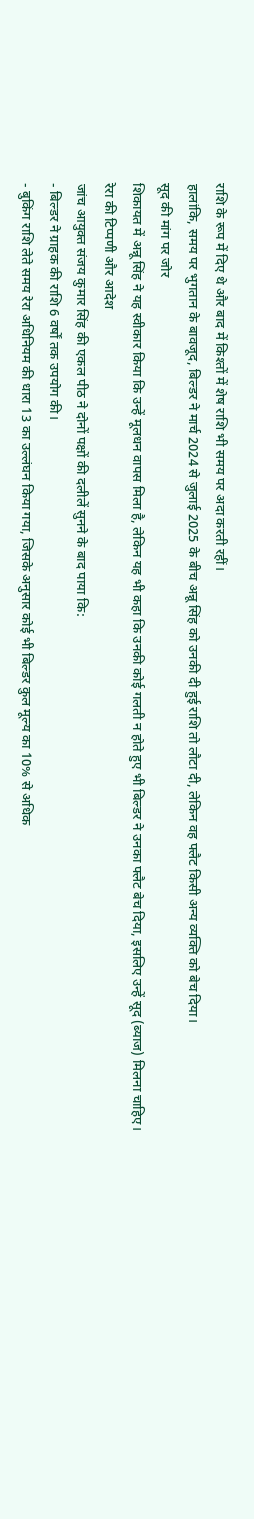राशि के रूप में दिए थे और बाद में किश्तों में शेष राशि भी समय पर अदा करती रहीं।
हालांकि, समय पर भुगतान के बावजूद, बिल्डर ने मार्च 2024 से जुलाई 2025 के बीच अन्नू सिंह को उनकी दी हुई राशि तो लौटा दी, लेकिन वह फ्लैट किसी अन्य व्यक्ति को बेच दिया।
सूद की मांग पर जोर
शिकायत में अन्नू सिंह ने यह स्वीकार किया कि उन्हें मूलधन वापस मिला है, लेकिन यह भी कहा कि उनकी कोई गलती न होते हुए भी बिल्डर ने उनका फ्लैट बेच दिया, इसलिए उन्हें सूद (ब्याज) मिलना चाहिए।
रेरा की टिप्पणी और आदेश
जांच आयुक्त संजय कुमार सिंह की एकल पीठ ने दोनों पक्षों की दलीलें सुनने के बाद पाया कि:
- बिल्डर ने ग्राहक की राशि 6 वर्षों तक उपयोग की।
- बुकिंग राशि लेते समय रेरा अधिनियम की धारा 13 का उल्लंघन किया गया, जिसके अनुसार कोई भी बिल्डर कुल मूल्य का 10% से अधिक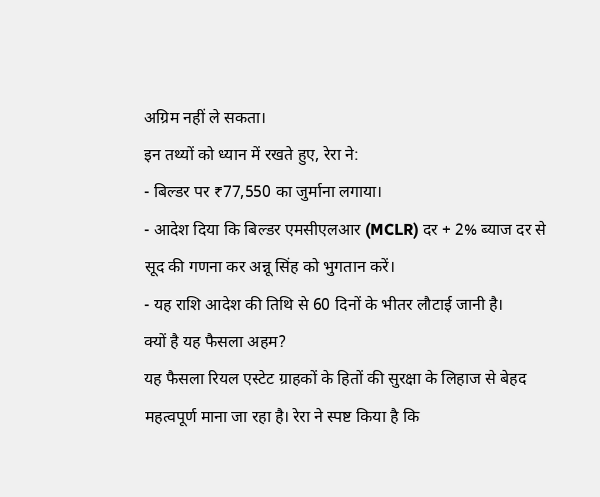अग्रिम नहीं ले सकता।
इन तथ्यों को ध्यान में रखते हुए, रेरा ने:
- बिल्डर पर ₹77,550 का जुर्माना लगाया।
- आदेश दिया कि बिल्डर एमसीएलआर (MCLR) दर + 2% ब्याज दर से सूद की गणना कर अन्नू सिंह को भुगतान करें।
- यह राशि आदेश की तिथि से 60 दिनों के भीतर लौटाई जानी है।
क्यों है यह फैसला अहम?
यह फैसला रियल एस्टेट ग्राहकों के हितों की सुरक्षा के लिहाज से बेहद महत्वपूर्ण माना जा रहा है। रेरा ने स्पष्ट किया है कि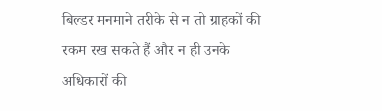बिल्डर मनमाने तरीके से न तो ग्राहकों की रकम रख सकते हैं और न ही उनके अधिकारों की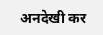अनदेखी कर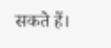सकते हैं।